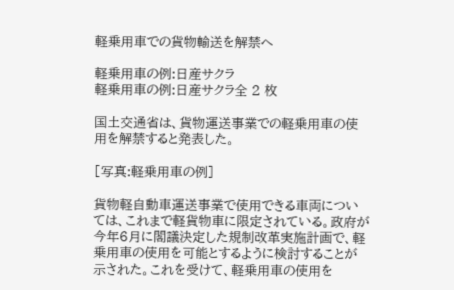軽乗用車での貨物輸送を解禁へ

軽乗用車の例:日産サクラ
軽乗用車の例:日産サクラ全 2 枚

国土交通省は、貨物運送事業での軽乗用車の使用を解禁すると発表した。

[写真:軽乗用車の例]

貨物軽自動車運送事業で使用できる車両については、これまで軽貨物車に限定されている。政府が今年6月に閣議決定した規制改革実施計画で、軽乗用車の使用を可能とするように検討することが示された。これを受けて、軽乗用車の使用を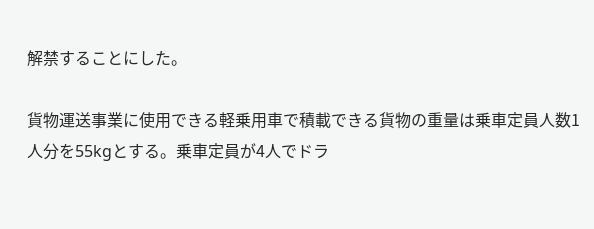解禁することにした。

貨物運送事業に使用できる軽乗用車で積載できる貨物の重量は乗車定員人数1人分を55kgとする。乗車定員が4人でドラ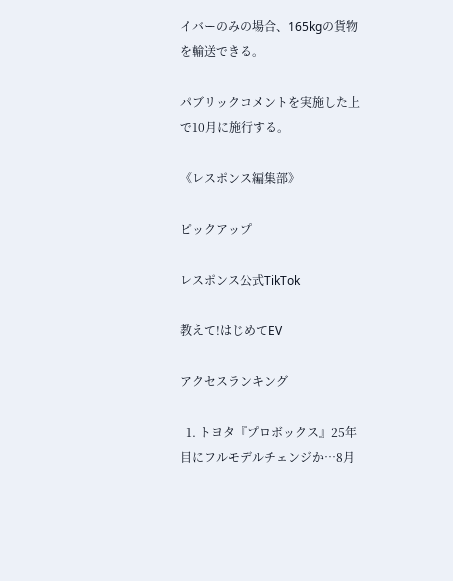イバーのみの場合、165kgの貨物を輸送できる。

パブリックコメントを実施した上で10月に施行する。

《レスポンス編集部》

ピックアップ

レスポンス公式TikTok

教えて!はじめてEV

アクセスランキング

  1. トヨタ『プロボックス』25年目にフルモデルチェンジか…8月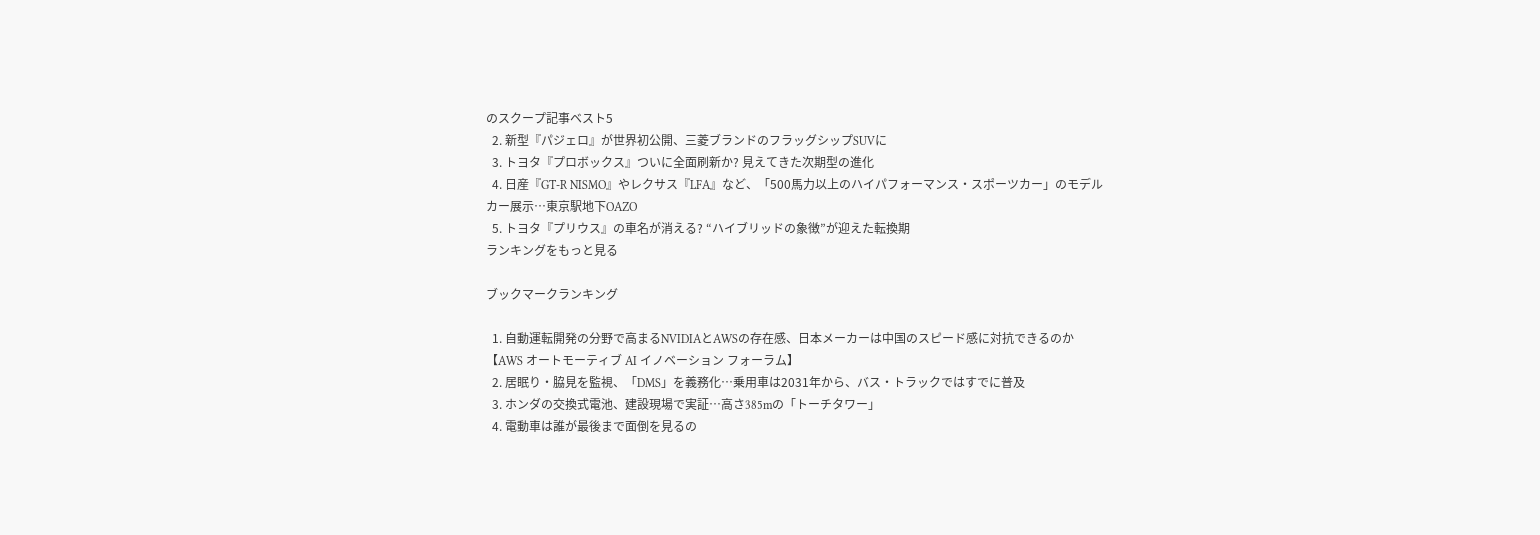のスクープ記事ベスト5
  2. 新型『パジェロ』が世界初公開、三菱ブランドのフラッグシップSUVに
  3. トヨタ『プロボックス』ついに全面刷新か? 見えてきた次期型の進化
  4. 日産『GT-R NISMO』やレクサス『LFA』など、「500馬力以上のハイパフォーマンス・スポーツカー」のモデルカー展示…東京駅地下OAZO
  5. トヨタ『プリウス』の車名が消える? “ハイブリッドの象徴”が迎えた転換期
ランキングをもっと見る

ブックマークランキング

  1. 自動運転開発の分野で高まるNVIDIAとAWSの存在感、日本メーカーは中国のスピード感に対抗できるのか【AWS オートモーティブ AI イノベーション フォーラム】
  2. 居眠り・脇見を監視、「DMS」を義務化…乗用車は2031年から、バス・トラックではすでに普及
  3. ホンダの交換式電池、建設現場で実証…高さ385mの「トーチタワー」
  4. 電動車は誰が最後まで面倒を見るの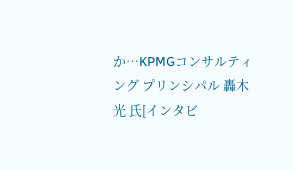か…KPMGコンサルティング プリンシパル 轟木光 氏[インタビ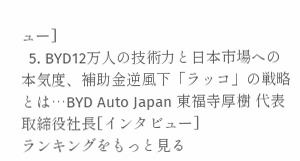ュー]
  5. BYD12万人の技術力と日本市場への本気度、補助金逆風下「ラッコ」の戦略とは…BYD Auto Japan 東福寺厚樹 代表取締役社長[インタビュー]
ランキングをもっと見る